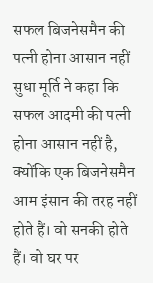सफल बिजनेसमैन की पत्नी होना आसान नहीं
सुधा मूर्ति ने कहा कि सफल आदमी की पत्नी होना आसान नहीं है, क्योंकि एक बिजनेसमैन आम इंसान की तरह नहीं होते हैं। वो सनकी होते हैं। वो घर पर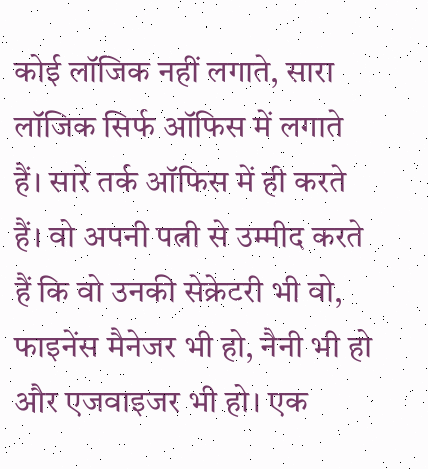कोई लॉजिक नहीं लगाते, सारा लॉजिक सिर्फ ऑफिस में लगाते हैं। सारे तर्क ऑफिस में ही करते हैं। वो अपनी पत्नी से उम्मीद करते हैं कि वो उनकी सेक्रेटरी भी वो, फाइनेंस मैनेजर भी हो, नैनी भी हो और एजवाइजर भी हो। एक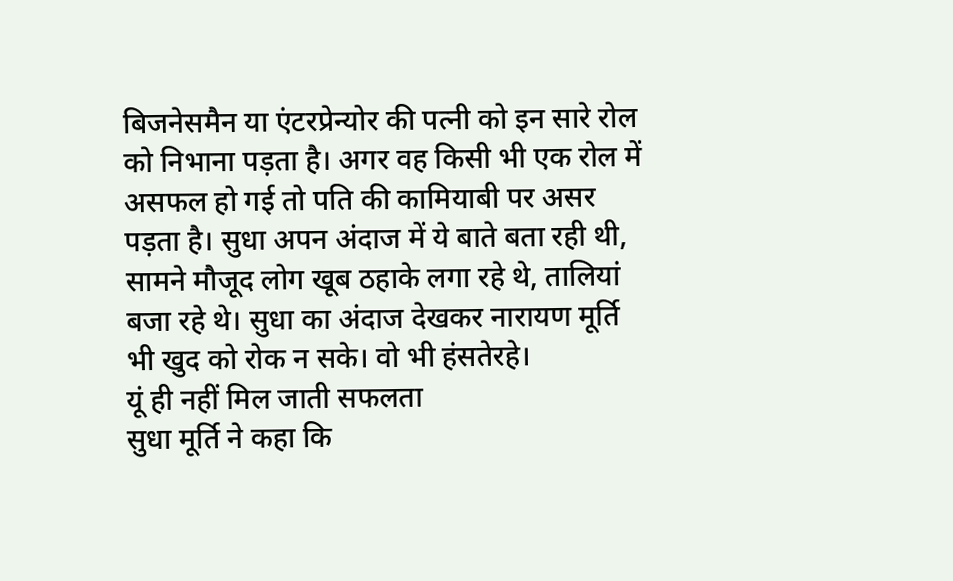बिजनेसमैन या एंटरप्रेन्योर की पत्नी को इन सारे रोल को निभाना पड़ता है। अगर वह किसी भी एक रोल में असफल हो गई तो पति की कामियाबी पर असर पड़ता है। सुधा अपन अंदाज में ये बाते बता रही थी, सामने मौजूद लोग खूब ठहाके लगा रहे थे, तालियां बजा रहे थे। सुधा का अंदाज देखकर नारायण मूर्ति भी खुद को रोक न सके। वो भी हंसतेरहे।
यूं ही नहीं मिल जाती सफलता
सुधा मूर्ति ने कहा कि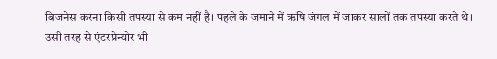बिजनेस करना किसी तपस्या से कम नहीं है। पहले के जमाने में ऋषि जंगल में जाकर सालों तक तपस्या करते थे। उसी तरह से एंटरप्रेन्योर भी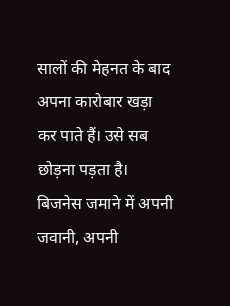सालों की मेहनत के बाद अपना कारोबार खड़ा कर पाते हैं। उसे सब छोड़ना पड़ता है। बिजनेस जमाने में अपनी जवानी, अपनी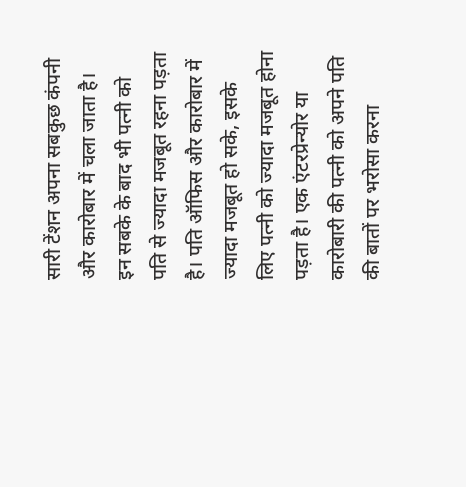सारी टेंशन अपना सबकुछ कंपनी और कारोबार में चला जाता है। इन सबके के बाद भी पत्नी को पति से ज्यादा मजबूत रहना पड़ता है। पति ऑफिस और कारोबार में ज्यादा मजबूत हो सके, इसके लिए पत्नी को ज्यादा मजबूत होना पड़ता है। एक एंटरप्रेन्योर या कारोबारी की पत्नी को अपने पति की बातों पर भरोसा करना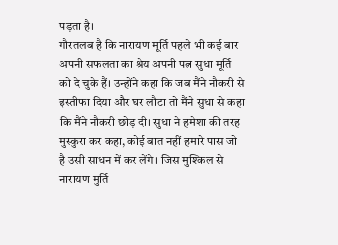पड़ता है।
गौरतलब है कि नारायण मूर्ति पहले भी कई बार अपनी सफलता का श्रेय अपनी पत्न सुधा मूर्ति को दे चुके हैं। उन्होंने कहा कि जब मैंने नौकरी से इस्तीफा दिया और घर लौटा तो मैंने सुधा से कहा कि मैंने नौकरी छोड़ दी। सुधा ने हमेशा की तरह मुस्कुरा कर कहा, कोई बात नहीं हमारे पास जो है उसी साधन में कर लेंगे। जिस मुश्किल से नारायण मुर्ति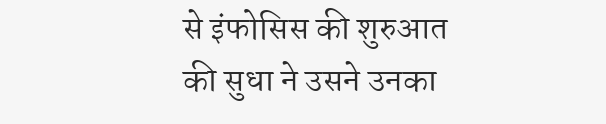से इंफोसिस की शुरुआत की सुधा ने उसने उनका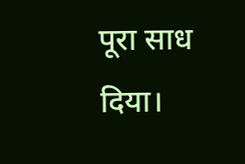पूरा साध दिया।